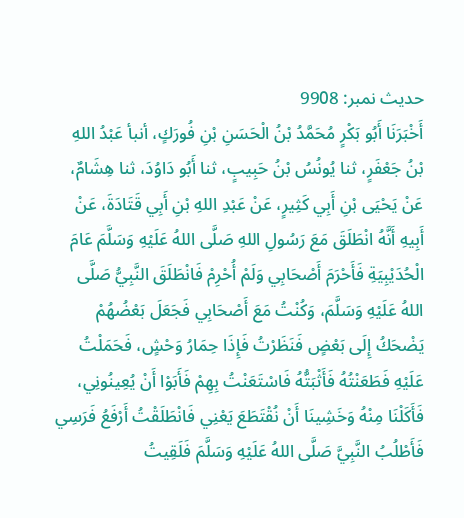حدیث نمبر: 9908
أَخْبَرَنَا أَبُو بَكْرٍ مُحَمَّدُ بْنُ الْحَسَنِ بْنِ فُورَكٍ، أنبأ عَبْدُ اللهِ بْنُ جَعْفَرٍ، ثنا يُونُسُ بْنُ حَبِيبٍ، ثنا أَبُو دَاوُدَ، ثنا هِشَامٌ، عَنْ يَحْيَى بْنِ أَبِي كَثِيرٍ، عَنْ عَبْدِ اللهِ بْنِ أَبِي قَتَادَةَ، عَنْ أَبِيهِ أَنَّهُ انْطَلَقَ مَعَ رَسُولِ اللهِ صَلَّى اللهُ عَلَيْهِ وَسَلَّمَ عَامَ الْحُدَيْبِيَةِ فَأَحْرَمَ أَصْحَابِي وَلَمْ أُحْرِمْ فَانْطَلَقَ النَّبِيُّ صَلَّى اللهُ عَلَيْهِ وَسَلَّمَ، وَكُنْتُ مَعَ أَصْحَابِي فَجَعَلَ بَعْضُهُمْ يَضْحَكُ إِلَى بَعْضٍ فَنَظَرْتُ فَإِذَا حِمَارُ وَحْشٍ، فَحَمَلْتُ عَلَيْهِ فَطَعَنْتُهُ فَأَثْبَتُّهُ فَاسْتَعَنْتُ بِهِمْ فَأَبَوْا أَنْ يُعِينُونِي، فَأَكَلْنَا مِنْهُ وَخَشِينَا أَنْ نُقْتَطَعَ يَعْنِي فَانْطَلَقْتُ أَرْفَعُ فَرَسِي فَأَطْلُبُ النَّبِيَّ صَلَّى اللهُ عَلَيْهِ وَسَلَّمَ فَلَقِيتُ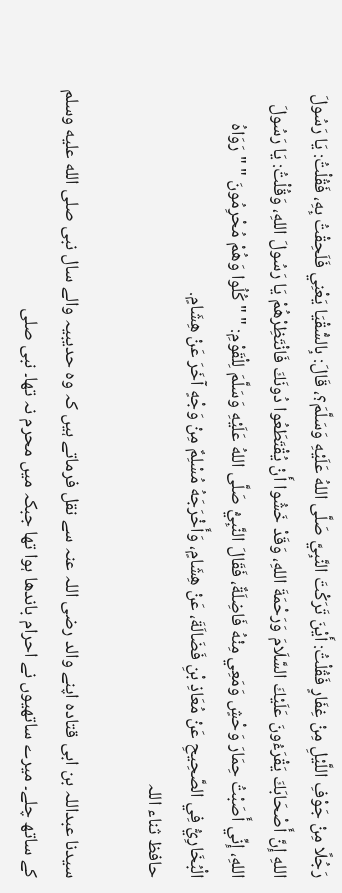رَجُلًا مِنْ جَوْفِ اللَّيْلِ مِنْ غِفَارٍ فَقُلْتُ: أَيْنَ تَرَكْتَ النَّبِيَّ صَلَّى اللهُ عَلَيْهِ وَسَلَّمَ؟، قَالَ: بِالسُّقْيَا يَعْنِي فَلَحِقْتُ بِهِ، فَقُلْتُ: يَا رَسُولَ اللهِ إِنَّ أَصْحَابَكَ يَقْرَءُونَ عَلَيْكَ السَّلَامَ وَرَحْمَةَ اللهِ، وَقَدْ خَشُوا أَنْ يُقْتَطَعُوا دُونَكَ فَانْتَظِرْهُمْ يَا رَسُولَ اللهِ، وَقُلْتُ: يَا رَسُولَ اللهِ، إِنِّي أَصَبْتُ حِمَارَ وَحْشٍ وَمَعِي مِنْهُ فَاضِلَةٌ، فَقَالَ النَّبِيُّ صَلَّى اللهُ عَلَيْهِ وَسَلَّمَ لِلْقَوْمِ: " " كُلُوا وَهُمْ مُحْرِمُونَ " " رَوَاهُ الْبُخَارِيُّ فِي الصَّحِيحِ عَنْ مُعَاذِ بْنِ فَضَالَةَ، عَنْ هِشَامٍ، وَأَخْرَجَهُ مُسْلِمٌ مِنْ وَجْهٍ آخَرَ عَنْ هِشَامٍ.
حافظ ثناء اللہ

سیدنا عبداللہ بن ابی قتادہ اپنے والد رضی اللہ عنہ سے نقل فرماتے ہیں کہ وہ حدیبیہ والے سال نبی صلى الله عليه وسلم کے ساتھ چلے۔ میرے ساتھیوں نے احرام باندھا ہوا تھا جبکہ میں محرم نہ تھا۔ نبی صلى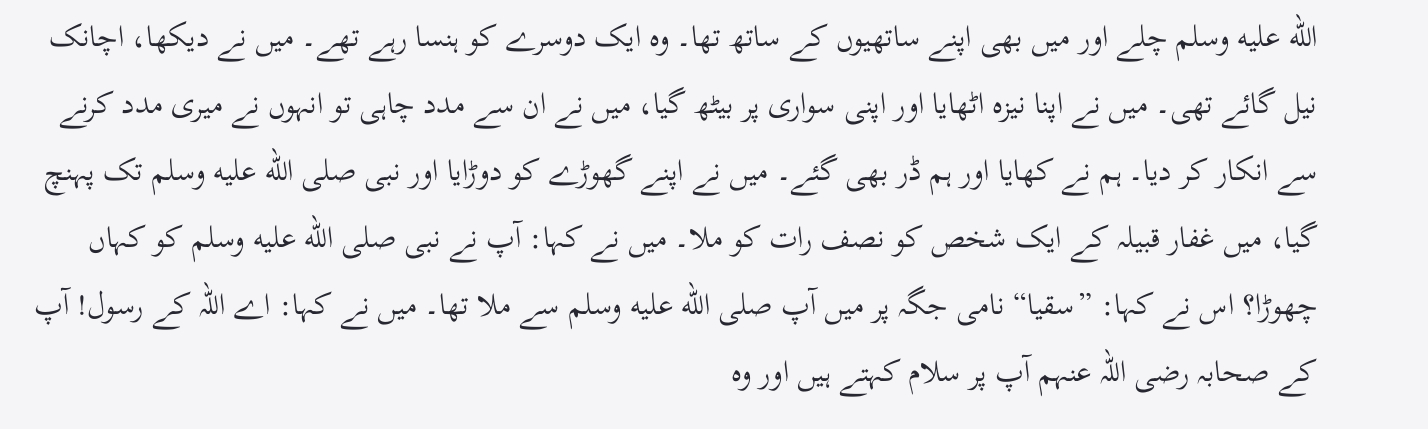الله عليه وسلم چلے اور میں بھی اپنے ساتھیوں کے ساتھ تھا۔ وہ ایک دوسرے کو ہنسا رہے تھے۔ میں نے دیکھا، اچانک نیل گائے تھی۔ میں نے اپنا نیزہ اٹھایا اور اپنی سواری پر بیٹھ گیا، میں نے ان سے مدد چاہی تو انہوں نے میری مدد کرنے سے انکار کر دیا۔ ہم نے کھایا اور ہم ڈر بھی گئے۔ میں نے اپنے گھوڑے کو دوڑایا اور نبی صلى الله عليه وسلم تک پہنچ گیا، میں غفار قبیلہ کے ایک شخص کو نصف رات کو ملا۔ میں نے کہا: آپ نے نبی صلى الله عليه وسلم کو کہاں چھوڑا؟ اس نے کہا: ”سقیا“ نامی جگہ پر میں آپ صلى الله عليه وسلم سے ملا تھا۔ میں نے کہا: اے اللہ کے رسول! آپ کے صحابہ رضی اللہ عنہم آپ پر سلام کہتے ہیں اور وہ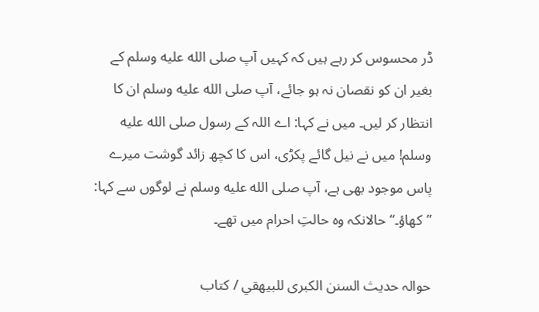ڈر محسوس کر رہے ہیں کہ کہیں آپ صلى الله عليه وسلم کے بغیر ان کو نقصان نہ ہو جائے، آپ صلى الله عليه وسلم ان کا انتظار کر لیں۔ میں نے کہا: اے اللہ کے رسول صلى الله عليه وسلم! میں نے نیل گائے پکڑی، اس کا کچھ زائد گوشت میرے پاس موجود بھی ہے، آپ صلى الله عليه وسلم نے لوگوں سے کہا: ”کھاؤ۔“ حالانکہ وہ حالتِ احرام میں تھے۔

حوالہ حدیث السنن الكبرى للبيهقي / كتاب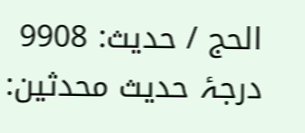الحج / حدیث: 9908
درجۂ حدیث محدثین: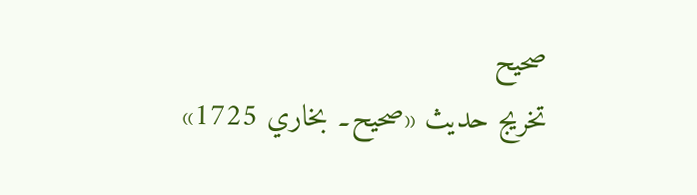صحيح
تخریج حدیث «صحيح۔ بخاري 1725»